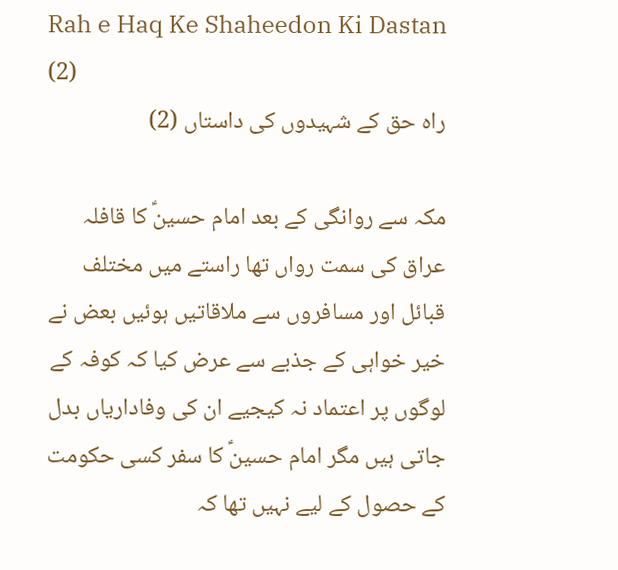Rah e Haq Ke Shaheedon Ki Dastan (2)
راہ حق کے شہیدوں کی داستاں (2)

مکہ سے روانگی کے بعد امام حسینؑ کا قافلہ عراق کی سمت رواں تھا راستے میں مختلف قبائل اور مسافروں سے ملاقاتیں ہوئیں بعض نے خیر خواہی کے جذبے سے عرض کیا کہ کوفہ کے لوگوں پر اعتماد نہ کیجیے ان کی وفاداریاں بدل جاتی ہیں مگر امام حسینؑ کا سفر کسی حکومت کے حصول کے لیے نہیں تھا کہ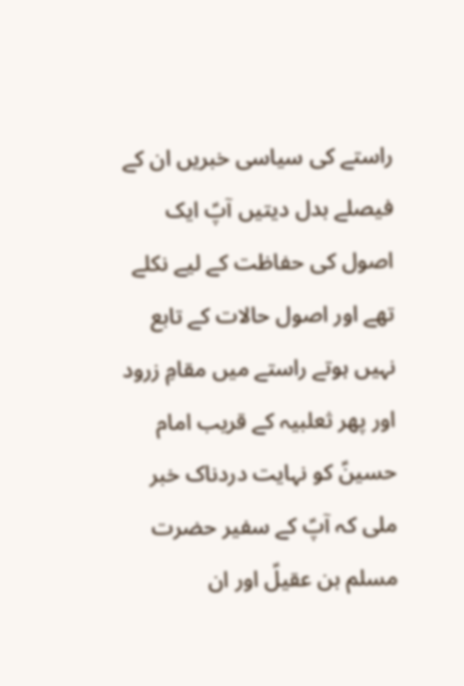راستے کی سیاسی خبریں ان کے فیصلے بدل دیتیں آپؑ ایک اصول کی حفاظت کے لیے نکلے تھے اور اصول حالات کے تابع نہیں ہوتے راستے میں مقامِ زرود اور پھر ثعلبیہ کے قریب امام حسینؑ کو نہایت دردناک خبر ملی کہ آپؑ کے سفیر حضرت مسلم بن عقیلؑ اور ان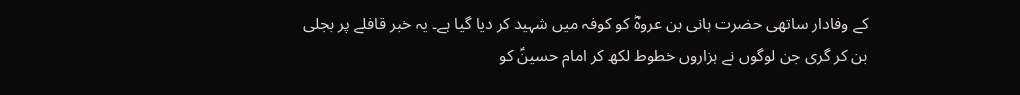کے وفادار ساتھی حضرت ہانی بن عروہؓ کو کوفہ میں شہید کر دیا گیا ہے۔ یہ خبر قافلے پر بجلی بن کر گری جن لوگوں نے ہزاروں خطوط لکھ کر امام حسینؑ کو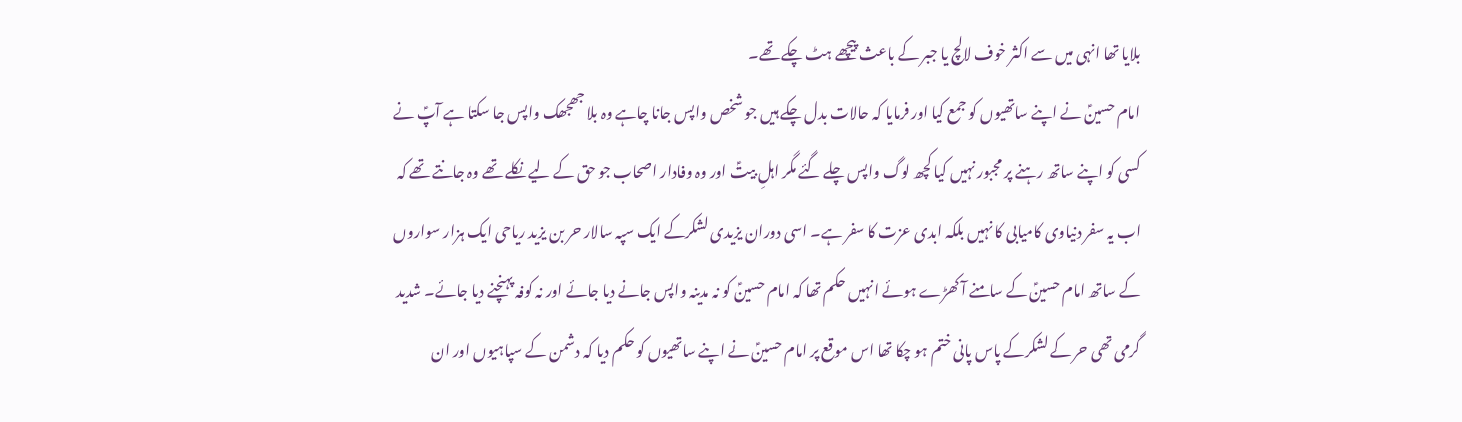بلایا تھا انہی میں سے اکثر خوف لالچ یا جبر کے باعث پیچھے ہٹ چکے تھے۔
امام حسینؑ نے اپنے ساتھیوں کو جمع کیا اور فرمایا کہ حالات بدل چکے ہیں جو شخص واپس جانا چاہے وہ بلا جھجھک واپس جا سکتا ہے آپؑ نے کسی کو اپنے ساتھ رہنے پر مجبور نہیں کیا کچھ لوگ واپس چلے گئے مگر اہلِ بیتؑ اور وہ وفادار اصحاب جو حق کے لیے نکلے تھے وہ جانتے تھے کہ اب یہ سفر دنیاوی کامیابی کا نہیں بلکہ ابدی عزت کا سفر ہے۔ اسی دوران یزیدی لشکرکے ایک سپہ سالار حر بن یزید ریاحی ایک ہزار سواروں کے ساتھ امام حسینؑ کے سامنے آ کھڑے ہوئے انہیں حکم تھا کہ امام حسینؑ کو نہ مدینہ واپس جانے دیا جائے اور نہ کوفہ پہنچنے دیا جائے۔ شدید گرمی تھی حر کے لشکرکے پاس پانی ختم ہو چکا تھا اس موقع پر امام حسینؑ نے اپنے ساتھیوں کو حکم دیا کہ دشمن کے سپاہیوں اور ان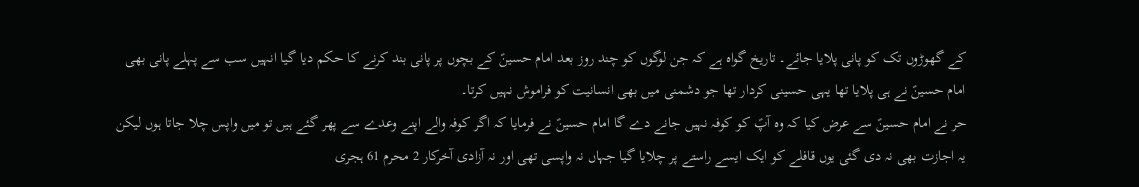کے گھوڑوں تک کو پانی پلایا جائے۔ تاریخ گواہ ہے کہ جن لوگوں کو چند روز بعد امام حسینؑ کے بچوں پر پانی بند کرنے کا حکم دیا گیا انہیں سب سے پہلے پانی بھی امام حسینؑ نے ہی پلایا تھا یہی حسینی کردار تھا جو دشمنی میں بھی انسانیت کو فراموش نہیں کرتا۔
حر نے امام حسینؑ سے عرض کیا کہ وہ آپؑ کو کوفہ نہیں جانے دے گا امام حسینؑ نے فرمایا کہ اگر کوفہ والے اپنے وعدے سے پھر گئے ہیں تو میں واپس چلا جاتا ہوں لیکن یہ اجازت بھی نہ دی گئی یوں قافلے کو ایک ایسے راستے پر چلایا گیا جہاں نہ واپسی تھی اور نہ آزادی آخرکار 2 محرم 61 ہجری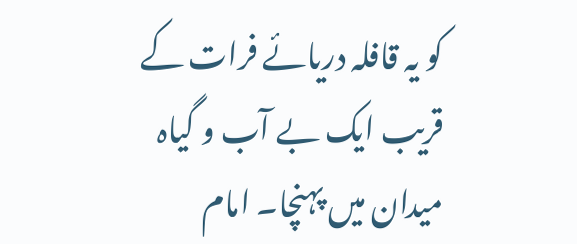کو یہ قافلہ دریائے فرات کے قریب ایک بے آب و گیاہ میدان میں پہنچا۔ امام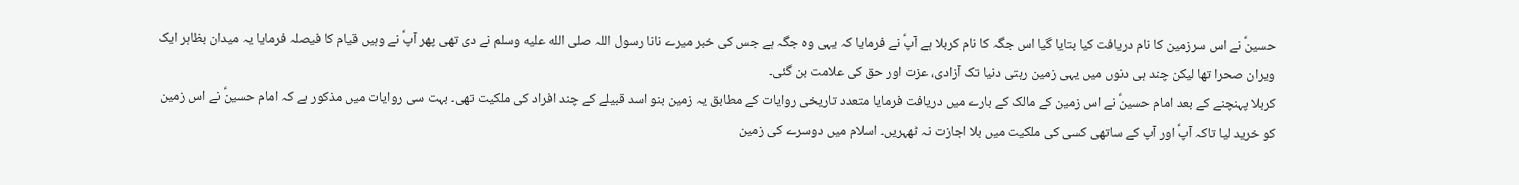حسینؑ نے اس سرزمین کا نام دریافت کیا بتایا گیا اس جگہ کا نام کربلا ہے آپؑ نے فرمایا کہ یہی وہ جگہ ہے جس کی خبر میرے نانا رسول اللہ صلى الله عليه وسلم نے دی تھی پھر آپؑ نے وہیں قیام کا فیصلہ فرمایا یہ میدان بظاہر ایک ویران صحرا تھا لیکن چند ہی دنوں میں یہی زمین رہتی دنیا تک آزادی، عزت اور حق کی علامت بن گئی۔
کربلا پہنچنے کے بعد امام حسینؑ نے اس زمین کے مالک کے بارے میں دریافت فرمایا متعدد تاریخی روایات کے مطابق یہ زمین بنو اسد قبیلے کے چند افراد کی ملکیت تھی۔ بہت سی روایات میں مذکور ہے کہ امام حسینؑ نے اس زمین کو خرید لیا تاکہ آپؑ اور آپ کے ساتھی کسی کی ملکیت میں بلا اجازت نہ ٹھہریں۔ اسلام میں دوسرے کی زمین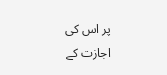پر اس کی اجازت کے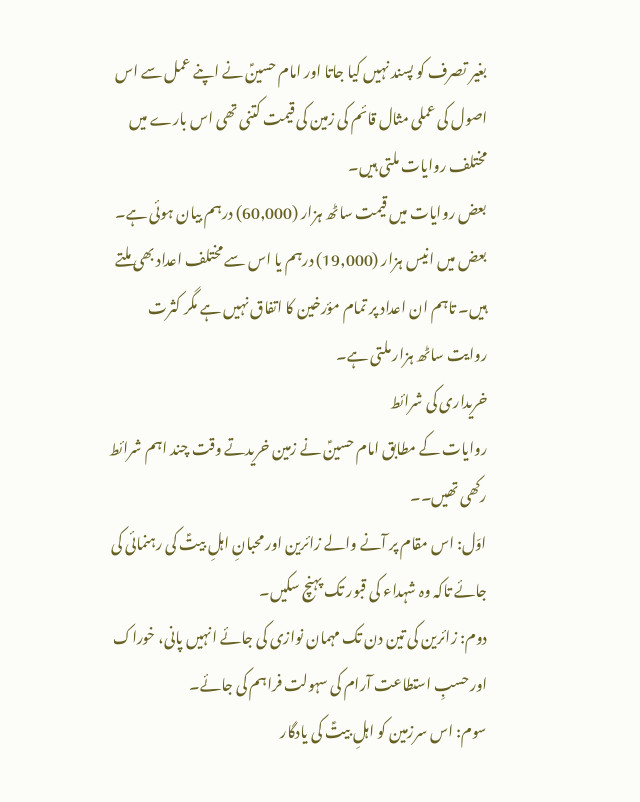بغیر تصرف کو پسند نہیں کیا جاتا اور امام حسینؑ نے اپنے عمل سے اس اصول کی عملی مثال قائم کی زمین کی قیمت کتنی تھی اس بارے میں مختلف روایات ملتی ہیں۔
بعض روایات میں قیمت ساٹھ ہزار (60,000) درہم بیان ہوئی ہے۔ بعض میں انیس ہزار (19,000) درہم یا اس سے مختلف اعداد بھی ملتے ہیں۔ تاہم ان اعداد پر تمام مؤرخین کا اتفاق نہیں ہے مگر کثرت روایت ساٹھ ہزار ملتی ہے۔
خریداری کی شرائط
روایات کے مطابق امام حسینؑ نے زمین خریدتے وقت چند اہم شرائط رکھی تھیں۔۔
اوّل: اس مقام پر آنے والے زائرین اور محبانِ اہلِ بیتؑ کی رہنمائی کی جائے تاکہ وہ شہداء کی قبور تک پہنچ سکیں۔
دوم: زائرین کی تین دن تک مہمان نوازی کی جائے انہیں پانی، خوراک اور حسبِ استطاعت آرام کی سہولت فراہم کی جائے۔
سوم: اس سرزمین کو اہلِ بیتؑ کی یادگار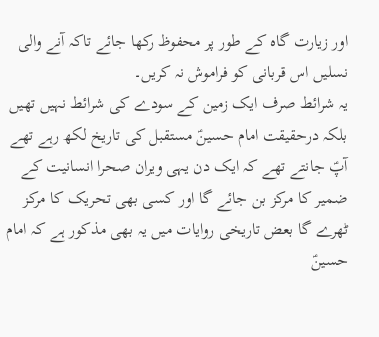اور زیارت گاہ کے طور پر محفوظ رکھا جائے تاکہ آنے والی نسلیں اس قربانی کو فراموش نہ کریں۔
یہ شرائط صرف ایک زمین کے سودے کی شرائط نہیں تھیں بلکہ درحقیقت امام حسینؑ مستقبل کی تاریخ لکھ رہے تھے آپؑ جانتے تھے کہ ایک دن یہی ویران صحرا انسانیت کے ضمیر کا مرکز بن جائے گا اور کسی بھی تحریک کا مرکز ٹھرے گا بعض تاریخی روایات میں یہ بھی مذکور ہے کہ امام حسینؑ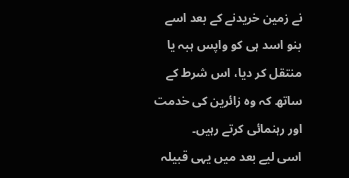نے زمین خریدنے کے بعد اسے بنو اسد ہی کو واپس ہبہ یا منتقل کر دیا، اس شرط کے ساتھ کہ وہ زائرین کی خدمت اور رہنمائی کرتے رہیں۔
اسی لیے بعد میں یہی قبیلہ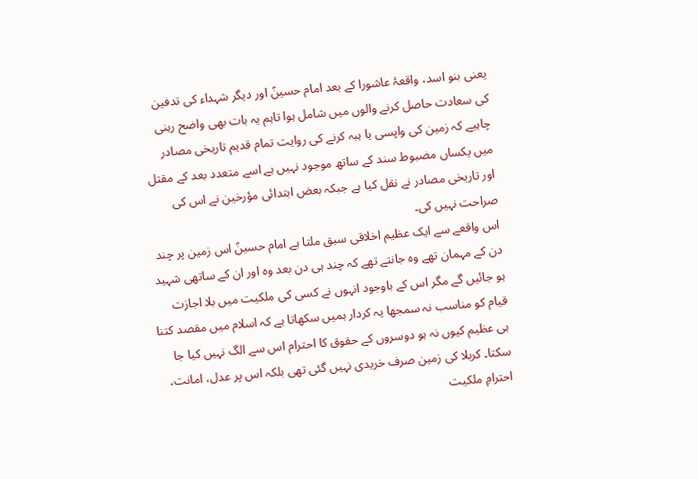یعنی بنو اسد، واقعۂ عاشورا کے بعد امام حسینؑ اور دیگر شہداء کی تدفین کی سعادت حاصل کرنے والوں میں شامل ہوا تاہم یہ بات بھی واضح رہنی چاہیے کہ زمین کی واپسی یا ہبہ کرنے کی روایت تمام قدیم تاریخی مصادر میں یکساں مضبوط سند کے ساتھ موجود نہیں ہے اسے متعدد بعد کے مقتل اور تاریخی مصادر نے نقل کیا ہے جبکہ بعض ابتدائی مؤرخین نے اس کی صراحت نہیں کی۔
اس واقعے سے ایک عظیم اخلاقی سبق ملتا ہے امام حسینؑ اس زمین پر چند دن کے مہمان تھے وہ جانتے تھے کہ چند ہی دن بعد وہ اور ان کے ساتھی شہید ہو جائیں گے مگر اس کے باوجود انہوں نے کسی کی ملکیت میں بلا اجازت قیام کو مناسب نہ سمجھا یہ کردار ہمیں سکھاتا ہے کہ اسلام میں مقصد کتنا ہی عظیم کیوں نہ ہو دوسروں کے حقوق کا احترام اس سے الگ نہیں کیا جا سکتا۔ کربلا کی زمین صرف خریدی نہیں گئی تھی بلکہ اس پر عدل، امانت، احترامِ ملکیت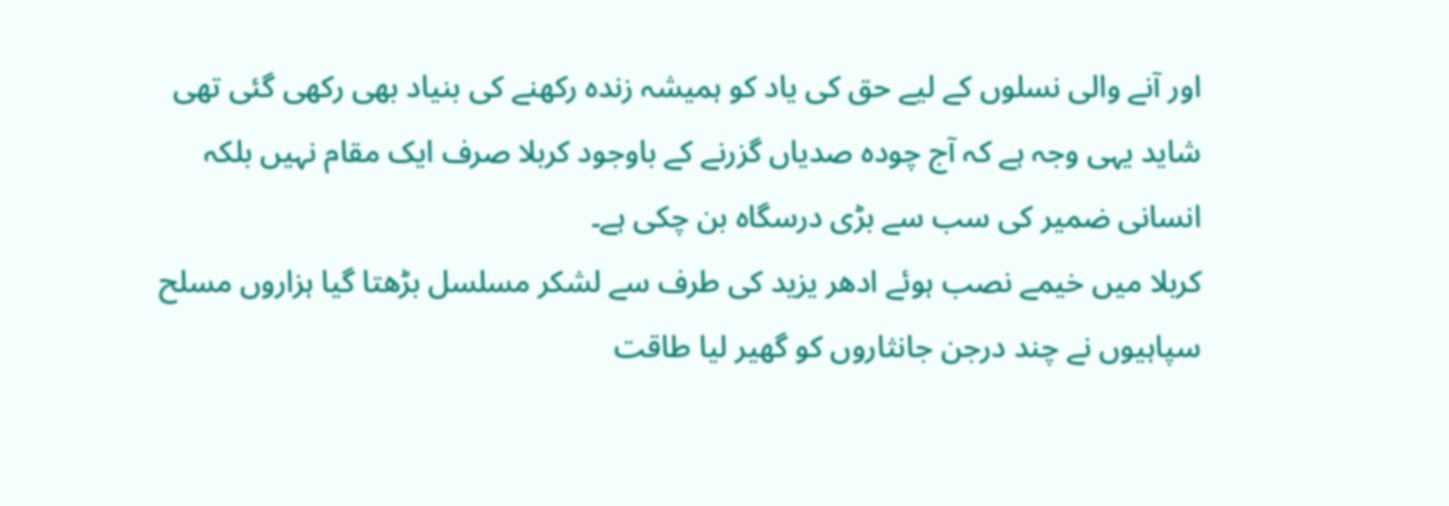اور آنے والی نسلوں کے لیے حق کی یاد کو ہمیشہ زندہ رکھنے کی بنیاد بھی رکھی گئی تھی شاید یہی وجہ ہے کہ آج چودہ صدیاں گزرنے کے باوجود کربلا صرف ایک مقام نہیں بلکہ انسانی ضمیر کی سب سے بڑی درسگاہ بن چکی ہے۔
کربلا میں خیمے نصب ہوئے ادھر یزید کی طرف سے لشکر مسلسل بڑھتا گیا ہزاروں مسلح سپاہیوں نے چند درجن جانثاروں کو گھیر لیا طاقت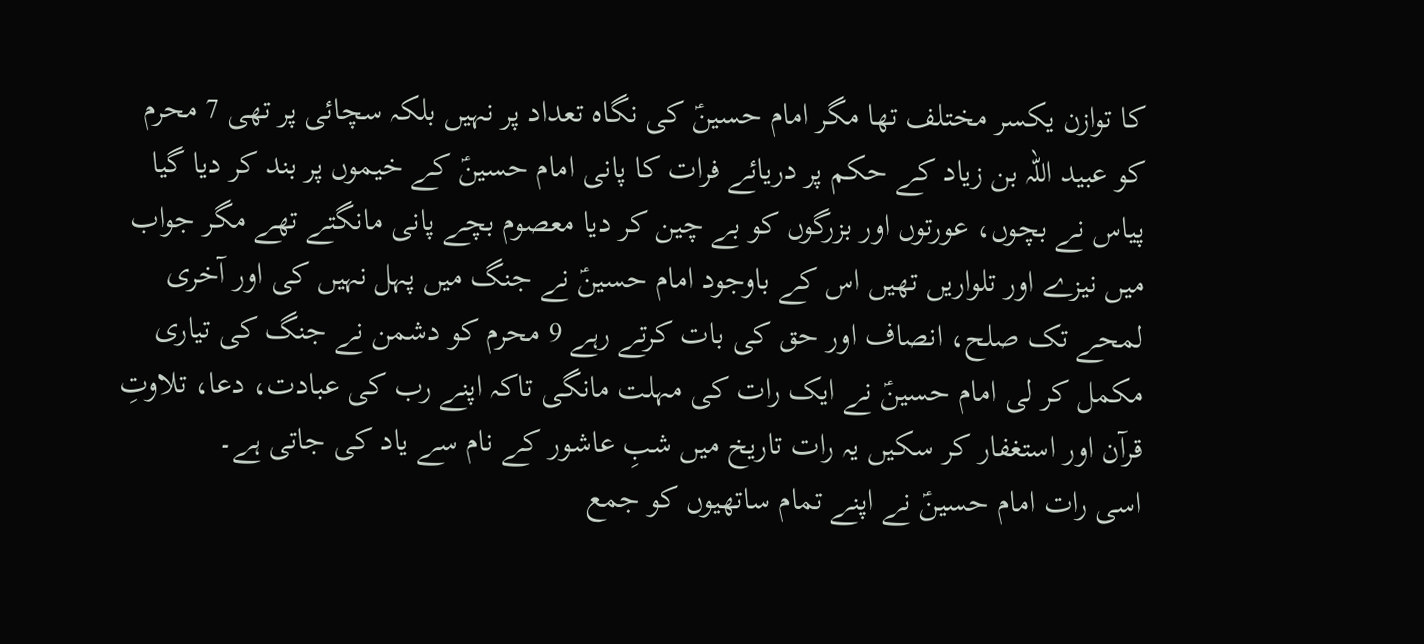کا توازن یکسر مختلف تھا مگر امام حسینؑ کی نگاہ تعداد پر نہیں بلکہ سچائی پر تھی 7 محرم کو عبید اللہ بن زیاد کے حکم پر دریائے فرات کا پانی امام حسینؑ کے خیموں پر بند کر دیا گیا پیاس نے بچوں، عورتوں اور بزرگوں کو بے چین کر دیا معصوم بچے پانی مانگتے تھے مگر جواب میں نیزے اور تلواریں تھیں اس کے باوجود امام حسینؑ نے جنگ میں پہل نہیں کی اور آخری لمحے تک صلح، انصاف اور حق کی بات کرتے رہے 9 محرم کو دشمن نے جنگ کی تیاری مکمل کر لی امام حسینؑ نے ایک رات کی مہلت مانگی تاکہ اپنے رب کی عبادت، دعا، تلاوتِ قرآن اور استغفار کر سکیں یہ رات تاریخ میں شبِ عاشور کے نام سے یاد کی جاتی ہے۔
اسی رات امام حسینؑ نے اپنے تمام ساتھیوں کو جمع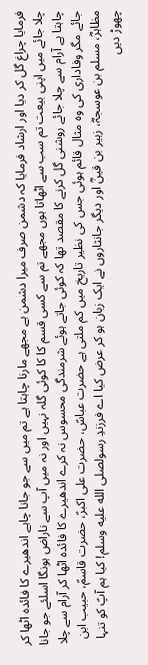فرمایا چراغ گل کر دیا اور ارشاد فرمایا کہ دشمن صرف میرا دشمن ہے مجھے مارنا چاہتا ہے تم میں سے جو جانا چاہے اندھیرے کا فائدہ اٹھا کر چلا جائے میں اپنی بیعت تم سب سے اٹھاتا ہوں مجھے تم سے کسی قسم کا کا کوئی گلہ نہیں اور نہ میں آپ سے ناراض ہونگا اسلئے جو جانا چاہتا ہے آرام سے چلا جائے روشنی گل کرنے کا مقصد تھا کہ کوئی جاتے ہوئے شرمندگی محسوس نہ کرے اندھیرے کا فائدہ اٹھا کر آرام سے چلا جائے مگر وفاداری کی وہ مثال قائم ہوئی جس کی نظیر تاریخ میں کم ملتی ہے حضرت عباسؑ، حضرت علی اکبرؑ، حضرت قاسمؑ، حبیب ابن مظاہرؓ، مسلم بن عوسجہؓ، زہیر بن قینؓ اور دیگر جانثاروں نے ایک زبان ہو کر عرض کیا اے فرزندِ رسولصلى الله عليه وسلم! کیا ہم آپؑ کو تنہا چھوڑ دیں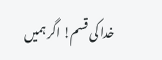خدا کی قسم! اگر ہمیں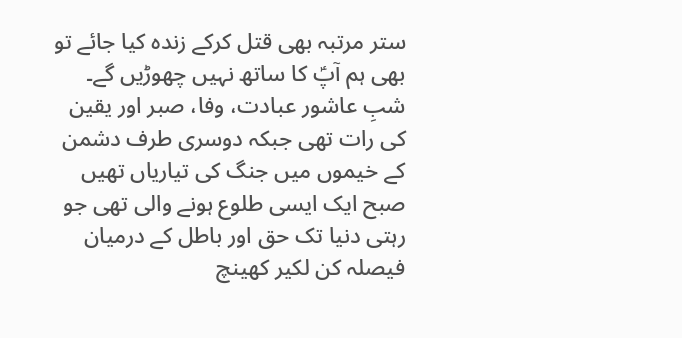ستر مرتبہ بھی قتل کرکے زندہ کیا جائے تو بھی ہم آپؑ کا ساتھ نہیں چھوڑیں گے۔
شبِ عاشور عبادت، وفا، صبر اور یقین کی رات تھی جبکہ دوسری طرف دشمن کے خیموں میں جنگ کی تیاریاں تھیں صبح ایک ایسی طلوع ہونے والی تھی جو رہتی دنیا تک حق اور باطل کے درمیان فیصلہ کن لکیر کھینچ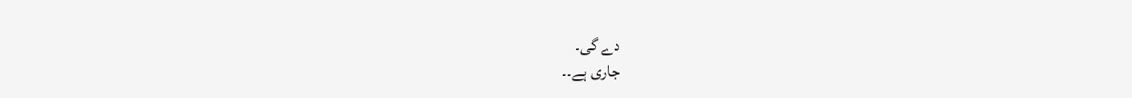دے گی۔
جاری ہے۔۔